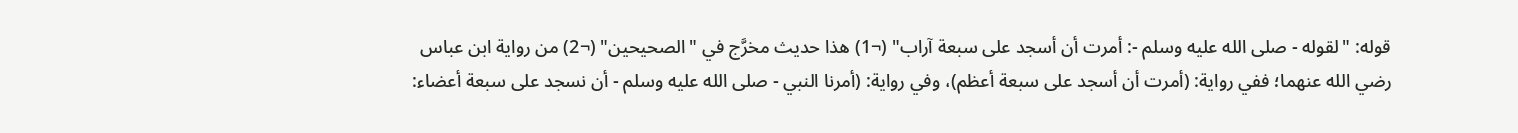قوله: "لقوله - صلى الله عليه وسلم -: أمرت أن أسجد على سبعة آراب" (¬1) هذا حديث مخرَّج في "الصحيحين" (¬2) من رواية ابن عباس رضي الله عنهما؛ ففي رواية: (أمرت أن أسجد على سبعة أعظم)، وفي رواية: (أمرنا النبي - صلى الله عليه وسلم - أن نسجد على سبعة أعضاء: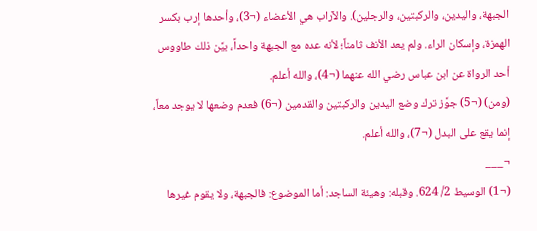الجبهة، واليدين، والركبتين، والرجلين). والآراب هي الأعضاء (¬3)، وأحدها إرب بكسر الهمزة، وإسكان الراء. ولم يعد الأنف ثامناً؛ لأنه عده مع الجبهة واحداً، بيَّن ذلك طاووس أحد الرواة عن ابن عباس رضي الله عنهما (¬4)، والله أعلم.
(ومن) (¬5) جوَّز ترك وضع اليدين والركبتين والقدمين (¬6) فعدم وضعها لا يوجد معاً، إنما يقع على البدل (¬7)، والله أعلم.
¬___
(¬1) الوسيط 2/ 624. وقبله: وهيئة الساجد: أما الموضوع: فالجبهة، ولا يقوم غيرها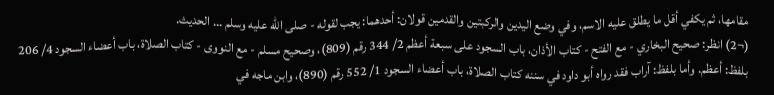مقامها، ثم يكفي أقل ما يطلق عليه الاسم، وفي وضع اليدين والركبتين والقدمين قولان: أحدهما: يجب لقوله - صلى الله عليه وسلم ... الحديث.
(¬2) انظر: صحيح البخاري - مع الفتح - كتاب الأذان، باب السجود على سبعة أعظم 2/ 344 رقم (809)، وصحيح مسلم - مع النووى - كتاب الصلاة، باب أعضاء السجود 4/ 206 بلفظ: أعظم. وأما بلفظ: آراب فقد رواه أبو داود في سننه كتاب الصلاة، باب أعضاء السجود 1/ 552 رقم (890)، وابن ماجه في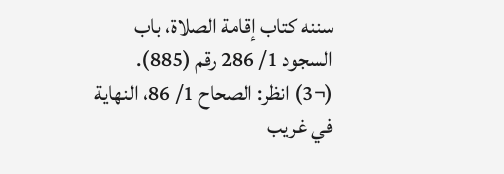سننه كتاب إقامة الصلاة، باب السجود 1/ 286 رقم (885).
(¬3) انظر: الصحاح 1/ 86، النهاية في غريب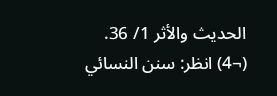الحديث والأثر 1/ 36.
(¬4) انظر: سنن النسائي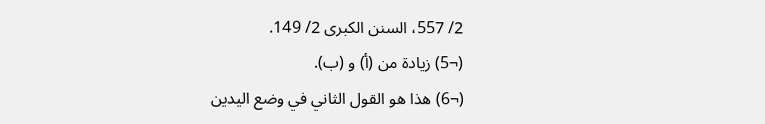2/ 557، السنن الكبرى 2/ 149.
(¬5) زيادة من (أ) و (ب).
(¬6) هذا هو القول الثاني في وضع اليدين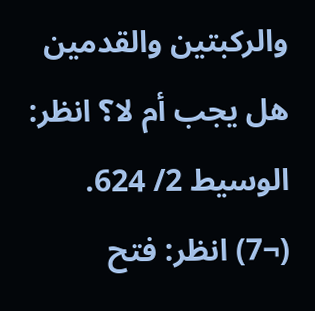والركبتين والقدمين هل يجب أم لا؟ انظر: الوسيط 2/ 624.
(¬7) انظر: فتح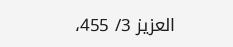العزيز 3/ 455،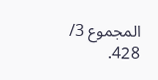المجموع 3/ 428.